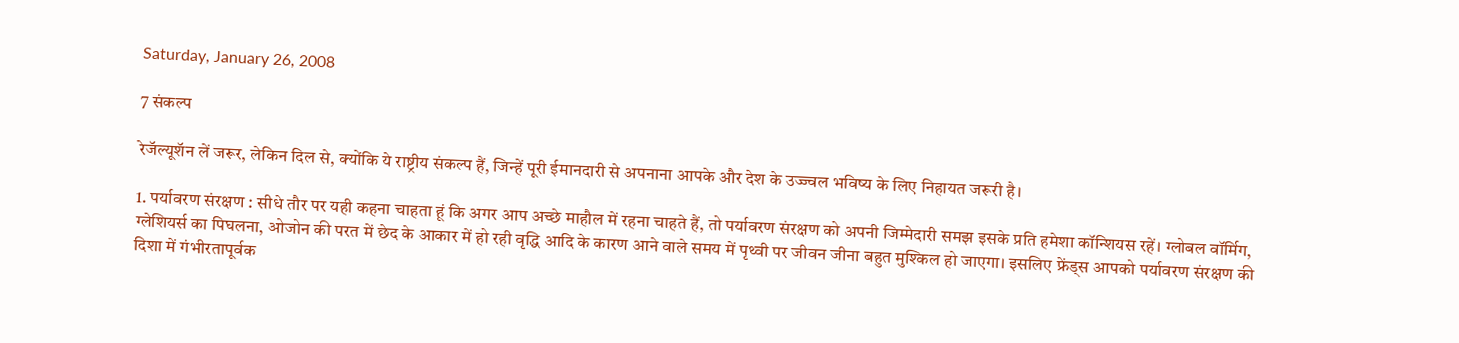Saturday, January 26, 2008

7 संकल्प

रेजॅल्यूशॅन लें जरूर, लेकिन दिल से, क्योंकि ये राष्ट्रीय संकल्प हैं, जिन्हें पूरी ईमानदारी से अपनाना आपके और देश के उज्ज्वल भविष्य के लिए निहायत जरूरी है।

1. पर्यावरण संरक्षण : सीधे तौर पर यही कहना चाहता हूं कि अगर आप अच्छे माहौल में रहना चाहते हैं, तो पर्यावरण संरक्षण को अपनी जिम्मेदारी समझ इसके प्रति हमेशा कॉन्शियस रहें। ग्लोबल वॉर्मिग, ग्लेशियर्स का पिघलना, ओजोन की परत में छेद के आकार में हो रही वृद्धि आदि के कारण आने वाले समय में पृथ्वी पर जीवन जीना बहुत मुश्किल हो जाएगा। इसलिए फ्रेंड्स आपको पर्यावरण संरक्षण की दिशा में गंभीरतापूर्वक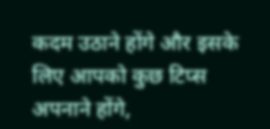कदम उठाने होंगे और इसके लिए आपको कुछ टिप्स अपनाने होंगे,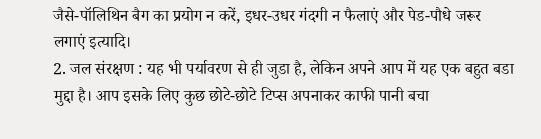जैसे-पॉलिथिन बैग का प्रयोग न करें, इधर-उधर गंदगी न फैलाएं और पेड-पौधे जरूर लगाएं इत्यादि।
2. जल संरक्षण : यह भी पर्यावरण से ही जुडा है, लेकिन अपने आप में यह एक बहुत बडा मुद्दा है। आप इसके लिए कुछ छोटे-छोटे टिप्स अपनाकर काफी पानी बचा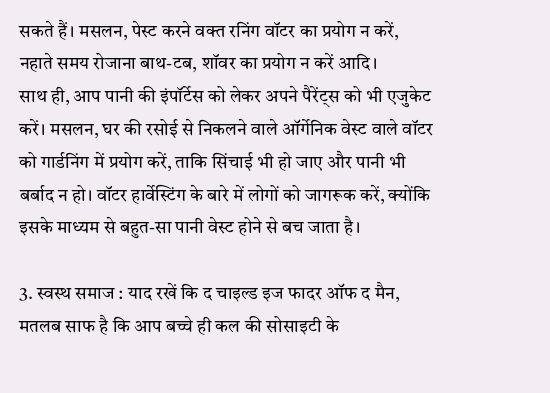सकते हैं। मसलन, पेस्ट करने वक्त रनिंग वॉटर का प्रयोग न करें, नहाते समय रोजाना बाथ-टब, शॉवर का प्रयोग न करें आदि।
साथ ही, आप पानी की इंपॉर्टेस को लेकर अपने पैरेंट्स को भी एजुकेट करें। मसलन, घर की रसोई से निकलने वाले ऑर्गेनिक वेस्ट वाले वॉटर को गार्डनिंग में प्रयोग करें, ताकि सिंचाई भी हो जाए और पानी भी बर्बाद न हो। वॉटर हार्वेस्टिंग के बारे में लोगों को जागरूक करें, क्योंकि इसके माध्यम से बहुत-सा पानी वेस्ट होने से बच जाता है।

3. स्वस्थ समाज : याद रखें कि द चाइल्ड इज फादर ऑफ द मैन, मतलब साफ है कि आप बच्चे ही कल की सोसाइटी के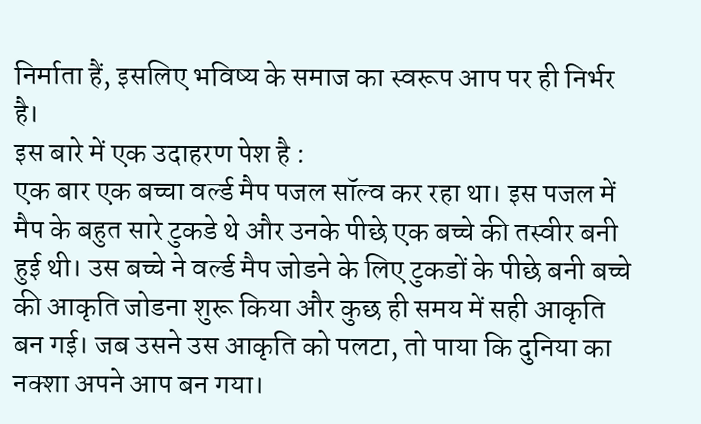निर्माता हैं, इसलिए भविष्य के समाज का स्वरूप आप पर ही निर्भर है।
इस बारे में एक उदाहरण पेश है :
एक बार एक बच्चा वर्ल्ड मैप पजल सॉल्व कर रहा था। इस पजल में मैप के बहुत सारे टुकडे थे और उनके पीछे एक बच्चे की तस्वीर बनी हुई थी। उस बच्चे ने वर्ल्ड मैप जोडने के लिए टुकडों के पीछे बनी बच्चे की आकृति जोडना शुरू किया और कुछ ही समय में सही आकृति बन गई। जब उसने उस आकृति को पलटा, तो पाया कि दुनिया का नक्शा अपने आप बन गया।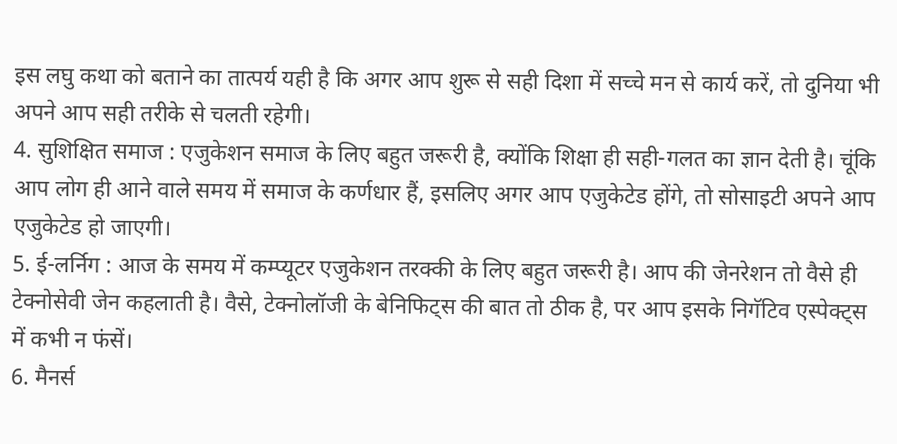इस लघु कथा को बताने का तात्पर्य यही है कि अगर आप शुरू से सही दिशा में सच्चे मन से कार्य करें, तो दुनिया भी अपने आप सही तरीके से चलती रहेगी।
4. सुशिक्षित समाज : एजुकेशन समाज के लिए बहुत जरूरी है, क्योंकि शिक्षा ही सही-गलत का ज्ञान देती है। चूंकि आप लोग ही आने वाले समय में समाज के कर्णधार हैं, इसलिए अगर आप एजुकेटेड होंगे, तो सोसाइटी अपने आप एजुकेटेड हो जाएगी।
5. ई-लर्निग : आज के समय में कम्प्यूटर एजुकेशन तरक्की के लिए बहुत जरूरी है। आप की जेनरेशन तो वैसे ही टेक्नोसेवी जेन कहलाती है। वैसे, टेक्नोलॉजी के बेनिफिट्स की बात तो ठीक है, पर आप इसके निगॅटिव एस्पेक्ट्स में कभी न फंसें।
6. मैनर्स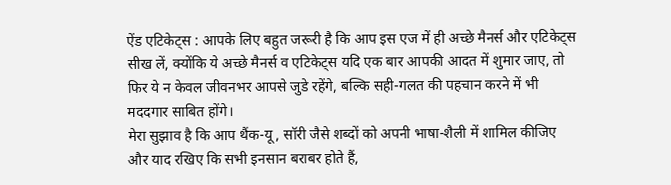ऐंड एटिकेट्स : आपके लिए बहुत जरूरी है कि आप इस एज में ही अच्छे मैनर्स और एटिकेट्स सीख लें, क्योंकि ये अच्छे मैनर्स व एटिकेट्स यदि एक बार आपकी आदत में शुमार जाए, तो फिर ये न केवल जीवनभर आपसे जुडे रहेंगे, बल्कि सही-गलत की पहचान करने में भी मददगार साबित होंगे।
मेरा सुझाव है कि आप थैंक-यू, सॉरी जैसे शब्दों को अपनी भाषा-शैली में शामिल कीजिए और याद रखिए कि सभी इनसान बराबर होते हैं,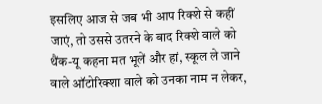इसलिए आज से जब भी आप रिक्शे से कहीं जाएं, तो उससे उतरने के बाद रिक्शे वाले को थैंक-यू कहना मत भूलें और हां, स्कूल ले जाने वाले ऑटोरिक्शा वाले को उनका नाम न लेकर,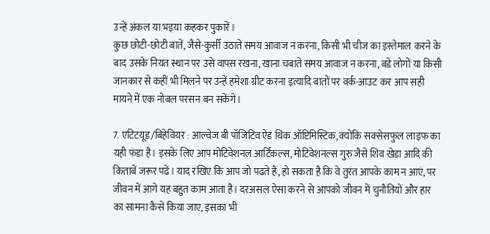उन्हें अंकल या भइया कहकर पुकारें।
कुछ छोटी-छोटी बातें, जैसे-कुर्सी उठाते समय आवाज न करना, किसी भी चीज का इस्तेमाल करने के बाद उसके नियत स्थान पर उसे वापस रखना, खाना चबाते समय आवाज न करना, बडे लोगों या किसी जानकार से कहीं भी मिलने पर उन्हें हमेशा ग्रीट करना इत्यादि बातों पर वर्क-आउट कर आप सही मायने में एक नोबल परसन बन सकेंगे।

7. एटिटयूड/बिहेवियर : आल्वेज बी पॉजिटिव ऐंड थिंक ऑप्टिमिस्टिक, क्योंकि सक्सेसफुल लाइफ का यही फंडा है। इसके लिए आप मोटिवेशनल आर्टिकल्स, मोटिवेशनल्स गुरु जैसे शिव खेडा आदि की किताबें जरूर पढें। याद रखिए कि आप जो पढते हैं, हो सकता है कि वे तुरंत आपके काम न आएं, पर जीवन में आगे यह बहुत काम आता है। दरअसल ऐसा करने से आपको जीवन में चुनौतियों और हार का सामना कैसे किया जाए, इसका भी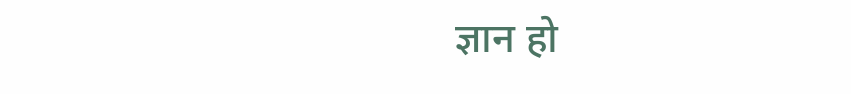ज्ञान हो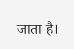जाता है।